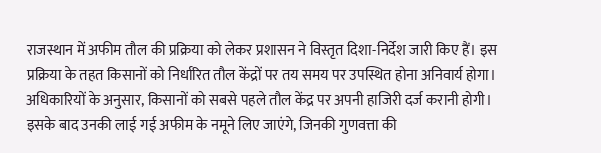राजस्थान में अफीम तौल की प्रक्रिया को लेकर प्रशासन ने विस्तृत दिशा-निर्देश जारी किए हैं। इस प्रक्रिया के तहत किसानों को निर्धारित तौल केंद्रों पर तय समय पर उपस्थित होना अनिवार्य होगा।
अधिकारियों के अनुसार, किसानों को सबसे पहले तौल केंद्र पर अपनी हाजिरी दर्ज करानी होगी। इसके बाद उनकी लाई गई अफीम के नमूने लिए जाएंगे, जिनकी गुणवत्ता की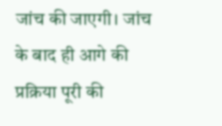जांच की जाएगी। जांच के बाद ही आगे की प्रक्रिया पूरी की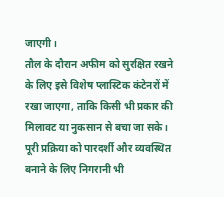जाएगी।
तौल के दौरान अफीम को सुरक्षित रखने के लिए इसे विशेष प्लास्टिक कंटेनरों में रखा जाएगा, ताकि किसी भी प्रकार की मिलावट या नुकसान से बचा जा सके। पूरी प्रक्रिया को पारदर्शी और व्यवस्थित बनाने के लिए निगरानी भी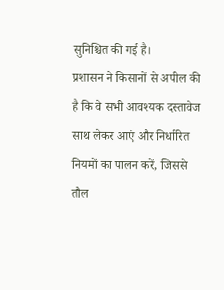सुनिश्चित की गई है।
प्रशासन ने किसानों से अपील की है कि वे सभी आवश्यक दस्तावेज साथ लेकर आएं और निर्धारित नियमों का पालन करें, जिससे तौल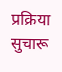प्रक्रिया सुचारू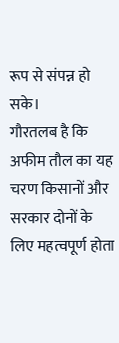रूप से संपन्न हो सके।
गौरतलब है कि अफीम तौल का यह चरण किसानों और सरकार दोनों के लिए महत्वपूर्ण होता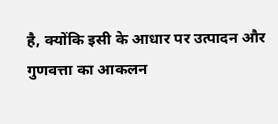है, क्योंकि इसी के आधार पर उत्पादन और गुणवत्ता का आकलन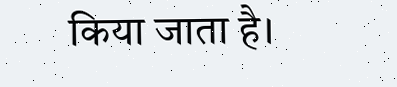किया जाता है।